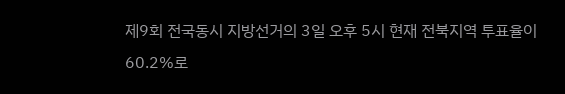제9회 전국동시 지방선거의 3일 오후 5시 현재 전북지역 투표율이 60.2%로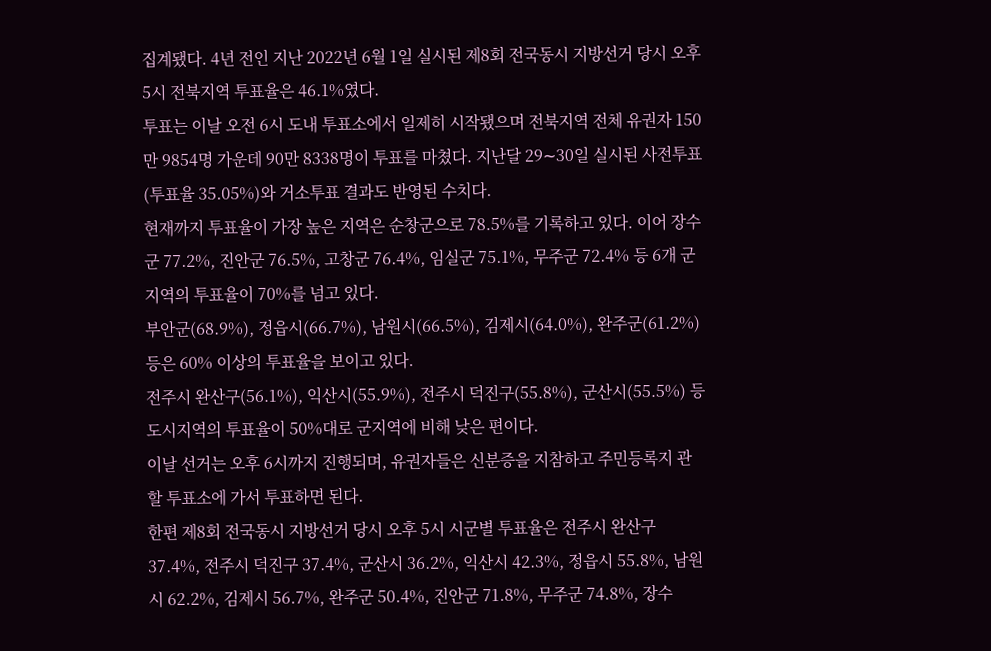집계됐다. 4년 전인 지난 2022년 6월 1일 실시된 제8회 전국동시 지방선거 당시 오후 5시 전북지역 투표율은 46.1%였다.
투표는 이날 오전 6시 도내 투표소에서 일제히 시작됐으며 전북지역 전체 유권자 150만 9854명 가운데 90만 8338명이 투표를 마쳤다. 지난달 29∼30일 실시된 사전투표(투표율 35.05%)와 거소투표 결과도 반영된 수치다.
현재까지 투표율이 가장 높은 지역은 순창군으로 78.5%를 기록하고 있다. 이어 장수군 77.2%, 진안군 76.5%, 고창군 76.4%, 임실군 75.1%, 무주군 72.4% 등 6개 군지역의 투표율이 70%를 넘고 있다.
부안군(68.9%), 정읍시(66.7%), 남원시(66.5%), 김제시(64.0%), 완주군(61.2%) 등은 60% 이상의 투표율을 보이고 있다.
전주시 완산구(56.1%), 익산시(55.9%), 전주시 덕진구(55.8%), 군산시(55.5%) 등 도시지역의 투표율이 50%대로 군지역에 비해 낮은 편이다.
이날 선거는 오후 6시까지 진행되며, 유권자들은 신분증을 지참하고 주민등록지 관할 투표소에 가서 투표하면 된다.
한편 제8회 전국동시 지방선거 당시 오후 5시 시군별 투표율은 전주시 완산구 37.4%, 전주시 덕진구 37.4%, 군산시 36.2%, 익산시 42.3%, 정읍시 55.8%, 남원시 62.2%, 김제시 56.7%, 완주군 50.4%, 진안군 71.8%, 무주군 74.8%, 장수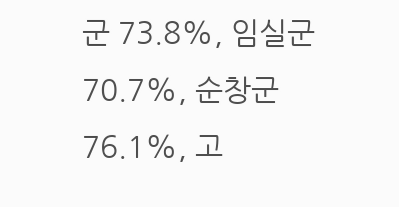군 73.8%, 임실군 70.7%, 순창군 76.1%, 고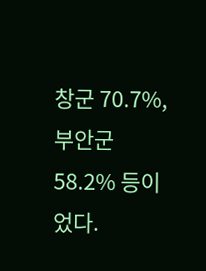창군 70.7%, 부안군 58.2% 등이었다.